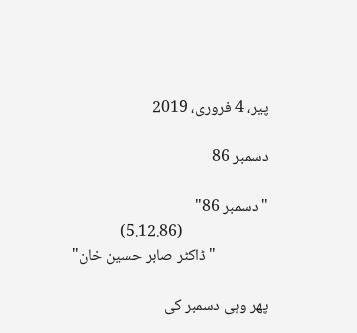پیر، 4 فروری، 2019

دسمبر 86

"دسمبر 86"
                        (5.12.86)
               "ڈاکٹر صابر حسین خان"

پھر وہی دسمبر کی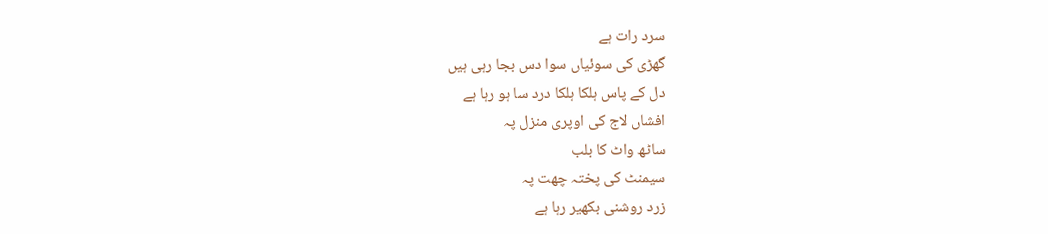سرد رات ہے
گھڑی کی سوئیاں سوا دس بجا رہی ہیں
دل کے پاس ہلکا ہلکا درد سا ہو رہا ہے
افشاں لاج کی اوپری منزل پہ
ساٹھ واٹ کا بلب
سیمنٹ کی پختہ چھت پہ
زرد روشنی بکھیر رہا ہے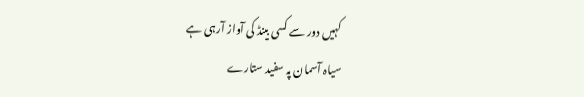کہیں دور سے کسی بینڈ کی آواز آرہی ہے
سیاہ آسمان پہ سفید ستارے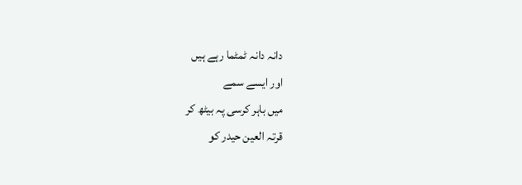دانہ دانہ ٹمٹما رہے ہیں
اور ایسے سمے
میں باہر کرسی پہ بیٹھ کر
قرتہ العین حیدر کو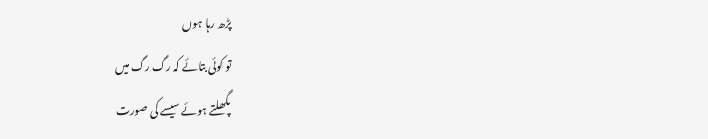پڑھ رہا ہوں
تو کوئی بتائے کہ رگ رگ میں
پگھلتے ہوئے سیسے کی صورت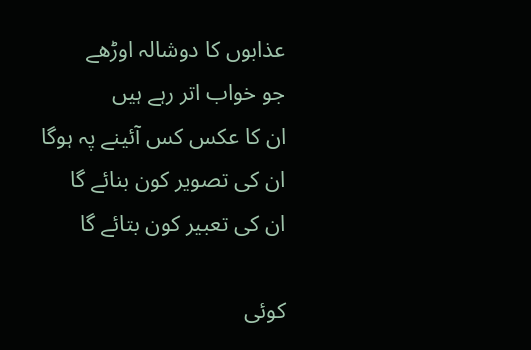عذابوں کا دوشالہ اوڑھے
جو خواب اتر رہے ہیں
ان کا عکس کس آئینے پہ ہوگا
ان کی تصویر کون بنائے گا
ان کی تعبیر کون بتائے گا

کوئی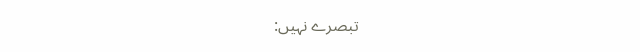تبصرے نہیں: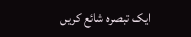ایک تبصرہ شائع کریں